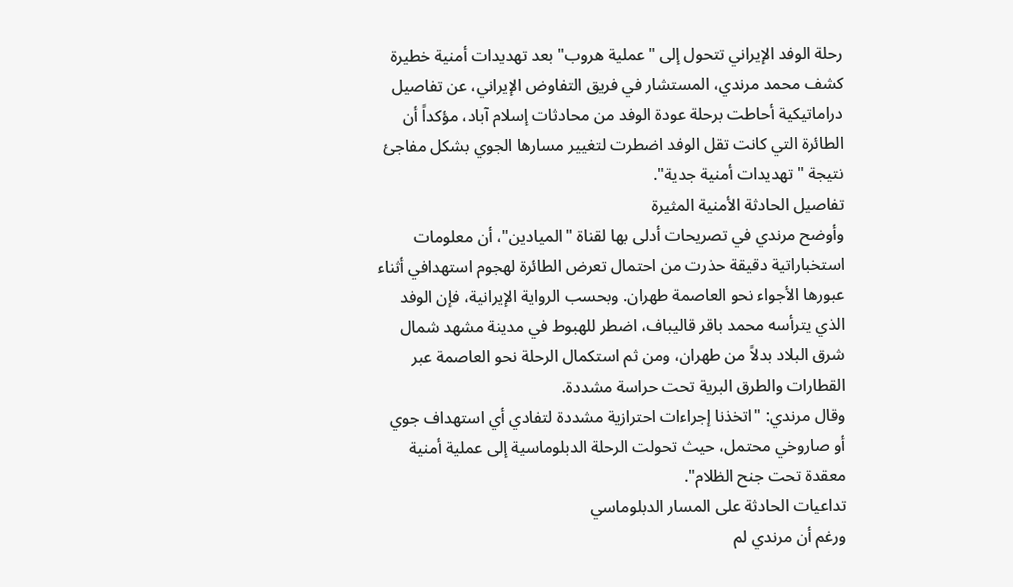رحلة الوفد الإيراني تتحول إلى "عملية هروب" بعد تهديدات أمنية خطيرة
كشف محمد مرندي، المستشار في فريق التفاوض الإيراني، عن تفاصيل دراماتيكية أحاطت برحلة عودة الوفد من محادثات إسلام آباد، مؤكداً أن الطائرة التي كانت تقل الوفد اضطرت لتغيير مسارها الجوي بشكل مفاجئ نتيجة "تهديدات أمنية جدية".
تفاصيل الحادثة الأمنية المثيرة
وأوضح مرندي في تصريحات أدلى بها لقناة "الميادين"، أن معلومات استخباراتية دقيقة حذرت من احتمال تعرض الطائرة لهجوم استهدافي أثناء عبورها الأجواء نحو العاصمة طهران. وبحسب الرواية الإيرانية، فإن الوفد الذي يترأسه محمد باقر قاليباف، اضطر للهبوط في مدينة مشهد شمال شرق البلاد بدلاً من طهران، ومن ثم استكمال الرحلة نحو العاصمة عبر القطارات والطرق البرية تحت حراسة مشددة.
وقال مرندي: "اتخذنا إجراءات احترازية مشددة لتفادي أي استهداف جوي أو صاروخي محتمل، حيث تحولت الرحلة الدبلوماسية إلى عملية أمنية معقدة تحت جنح الظلام".
تداعيات الحادثة على المسار الدبلوماسي
ورغم أن مرندي لم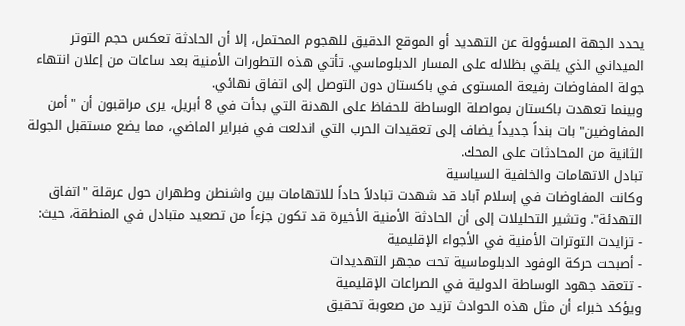يحدد الجهة المسؤولة عن التهديد أو الموقع الدقيق للهجوم المحتمل، إلا أن الحادثة تعكس حجم التوتر الميداني الذي يلقي بظلاله على المسار الدبلوماسي. تأتي هذه التطورات الأمنية بعد ساعات من إعلان انتهاء جولة المفاوضات رفيعة المستوى في باكستان دون التوصل إلى اتفاق نهائي.
وبينما تعهدت باكستان بمواصلة الوساطة للحفاظ على الهدنة التي بدأت في 8 أبريل، يرى مراقبون أن "أمن المفاوضين" بات بنداً جديداً يضاف إلى تعقيدات الحرب التي اندلعت في فبراير الماضي، مما يضع مستقبل الجولة الثانية من المحادثات على المحك.
تبادل الاتهامات والخلفية السياسية
وكانت المفاوضات في إسلام آباد قد شهدت تبادلاً حاداً للاتهامات بين واشنطن وطهران حول عرقلة "اتفاق التهدئة". وتشير التحليلات إلى أن الحادثة الأمنية الأخيرة قد تكون جزءاً من تصعيد متبادل في المنطقة، حيث:
- تزايدت التوترات الأمنية في الأجواء الإقليمية
- أصبحت حركة الوفود الدبلوماسية تحت مجهر التهديدات
- تتعقد جهود الوساطة الدولية في الصراعات الإقليمية
ويؤكد خبراء أن مثل هذه الحوادث تزيد من صعوبة تحقيق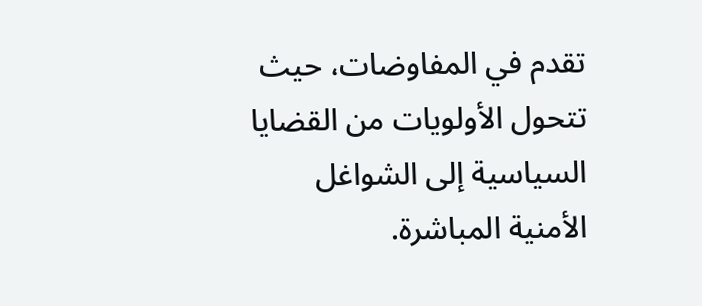تقدم في المفاوضات، حيث تتحول الأولويات من القضايا السياسية إلى الشواغل الأمنية المباشرة.